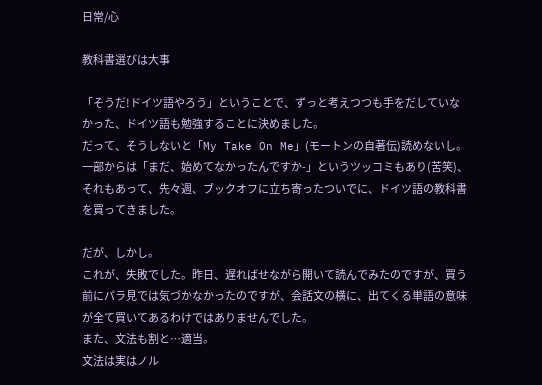日常/心

教科書選びは大事

「そうだ!ドイツ語やろう」ということで、ずっと考えつつも手をだしていなかった、ドイツ語も勉強することに決めました。
だって、そうしないと「My Take On Me」(モートンの自著伝)読めないし。
一部からは「まだ、始めてなかったんですか-」というツッコミもあり(苦笑)、それもあって、先々週、ブックオフに立ち寄ったついでに、ドイツ語の教科書を買ってきました。

だが、しかし。
これが、失敗でした。昨日、遅ればせながら開いて読んでみたのですが、買う前にパラ見では気づかなかったのですが、会話文の横に、出てくる単語の意味が全て買いてあるわけではありませんでした。
また、文法も割と…適当。
文法は実はノル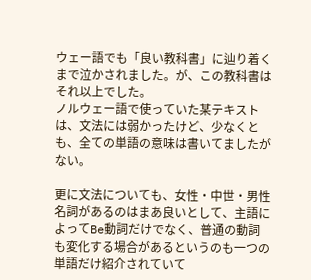ウェー語でも「良い教科書」に辿り着くまで泣かされました。が、この教科書はそれ以上でした。
ノルウェー語で使っていた某テキストは、文法には弱かったけど、少なくとも、全ての単語の意味は書いてましたがない。

更に文法についても、女性・中世・男性名詞があるのはまあ良いとして、主語によってBe動詞だけでなく、普通の動詞も変化する場合があるというのも一つの単語だけ紹介されていて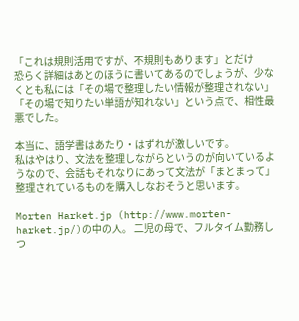「これは規則活用ですが、不規則もあります」とだけ
恐らく詳細はあとのほうに書いてあるのでしょうが、少なくとも私には「その場で整理したい情報が整理されない」「その場で知りたい単語が知れない」という点で、相性最悪でした。

本当に、語学書はあたり・はずれが激しいです。
私はやはり、文法を整理しながらというのが向いているようなので、会話もそれなりにあって文法が「まとまって」整理されているものを購入しなおそうと思います。

Morten Harket.jp (http://www.morten-harket.jp/)の中の人。 二児の母で、フルタイム勤務しつ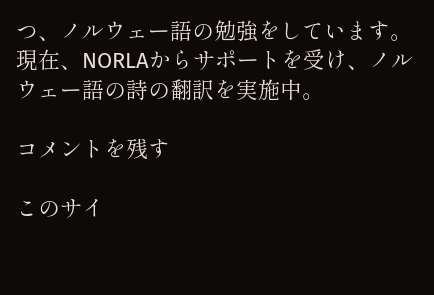つ、ノルウェー語の勉強をしています。 現在、NORLAからサポートを受け、ノルウェー語の詩の翻訳を実施中。

コメントを残す

このサイ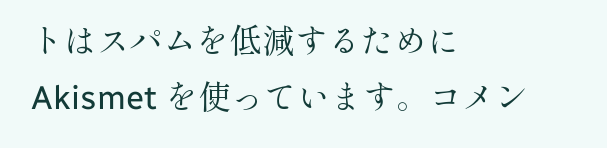トはスパムを低減するために Akismet を使っています。コメン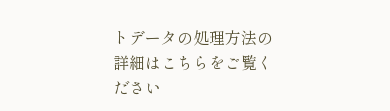トデータの処理方法の詳細はこちらをご覧ください